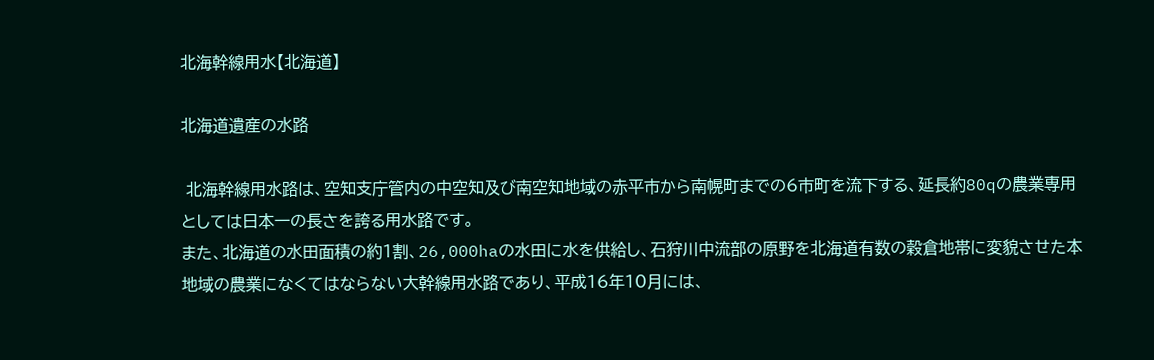北海幹線用水【北海道】

北海道遺産の水路

 北海幹線用水路は、空知支庁管内の中空知及び南空知地域の赤平市から南幌町までの6市町を流下する、延長約80qの農業専用としては日本一の長さを誇る用水路です。
また、北海道の水田面積の約1割、26,000haの水田に水を供給し、石狩川中流部の原野を北海道有数の穀倉地帯に変貌させた本地域の農業になくてはならない大幹線用水路であり、平成16年10月には、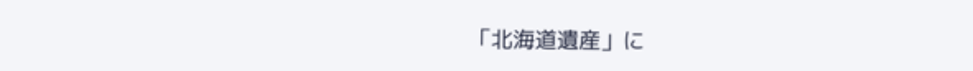「北海道遺産」に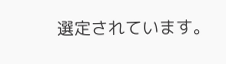選定されています。